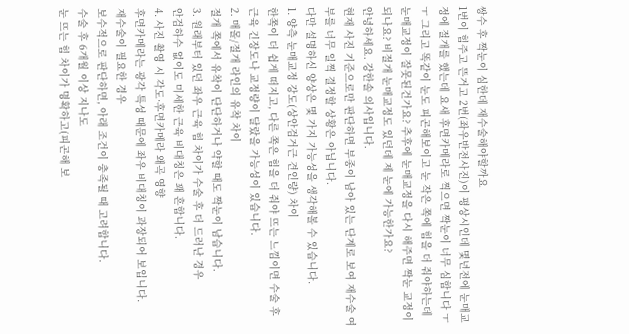쌍수 후 짝눈이 심한데 재수술해야할까요
1번이 힘주고 뜬거고 2번(좌우반전사진)이 평상시인데 몇년전에 눈매교정에 절개를 했는데 요새 후면카메라로 찍으면 짝눈이 너무 심합니다 ㅜㅜ 그리고 똑같이 눈도 피곤해보이고 눈 작은 쪽에 힘을 더 줘야하는데 눈매교정이 잘못된건가요? 추후에 눈매교정을 다시 해주면 짝눈 교정이 되나요? 비절개 눈매교정도 있던데 제 눈에 가능한가요?
안녕하세요. 강한솔 의사입니다.
현재 사진 기준으로만 판단하면 부종이 남아 있는 단계로 보여 재수술 여부를 너무 일찍 결정할 상황은 아닙니다.
다만 설명하신 양상은 몇 가지 가능성을 생각해볼 수 있습니다.
1. 양측 눈매교정 강도(상안검거근 견인량) 차이
한쪽이 더 쉽게 떠지고, 다른 쪽은 힘을 더 줘야 뜨는 느낌이면 수술 후 근육 긴장도나 교정량이 달랐을 가능성이 있습니다.
2. 매몰/절개 라인의 유착 차이
절개 쪽에서 유착이 단단하거나 약할 때도 짝눈이 남습니다.
3. 원래부터 있던 좌우 근육 힘 차이가 수술 후 더 드러난 경우
안검하수 없이도 미세한 근육 비대칭은 꽤 흔합니다.
4. 사진 촬영 시 각도·후면카메라 왜곡 영향
후면카메라는 광각 특성 때문에 좌우 비대칭이 과장되어 보입니다.
재수술이 필요한 경우
보수적으로 판단하면, 아래 조건이 충족될 때 고려합니다.
수술 후 6개월 이상 지나도
눈 뜨는 힘 차이가 명확하고(피곤해 보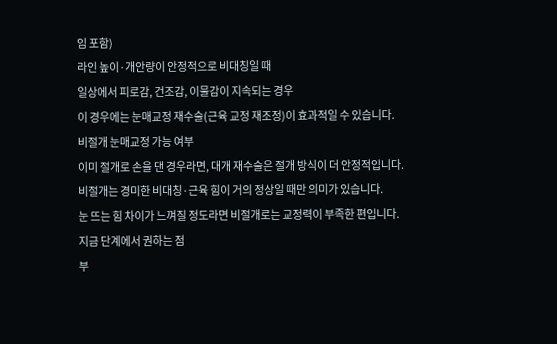임 포함)
라인 높이·개안량이 안정적으로 비대칭일 때
일상에서 피로감, 건조감, 이물감이 지속되는 경우
이 경우에는 눈매교정 재수술(근육 교정 재조정)이 효과적일 수 있습니다.
비절개 눈매교정 가능 여부
이미 절개로 손을 댄 경우라면, 대개 재수술은 절개 방식이 더 안정적입니다.
비절개는 경미한 비대칭·근육 힘이 거의 정상일 때만 의미가 있습니다.
눈 뜨는 힘 차이가 느껴질 정도라면 비절개로는 교정력이 부족한 편입니다.
지금 단계에서 권하는 점
부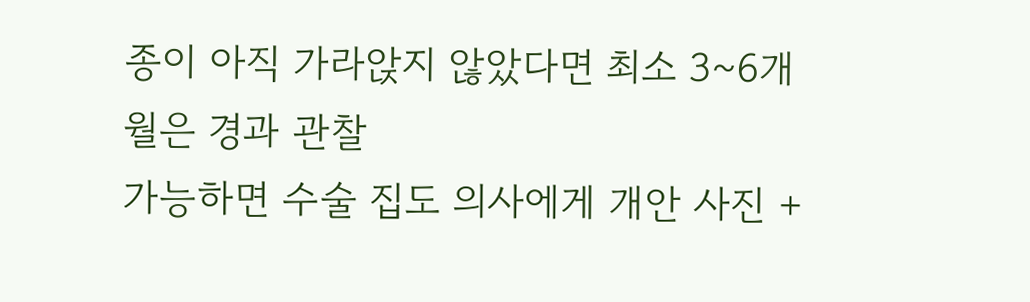종이 아직 가라앉지 않았다면 최소 3~6개월은 경과 관찰
가능하면 수술 집도 의사에게 개안 사진 +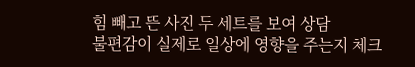힘 빼고 뜬 사진 두 세트를 보여 상담
불편감이 실제로 일상에 영향을 주는지 체크